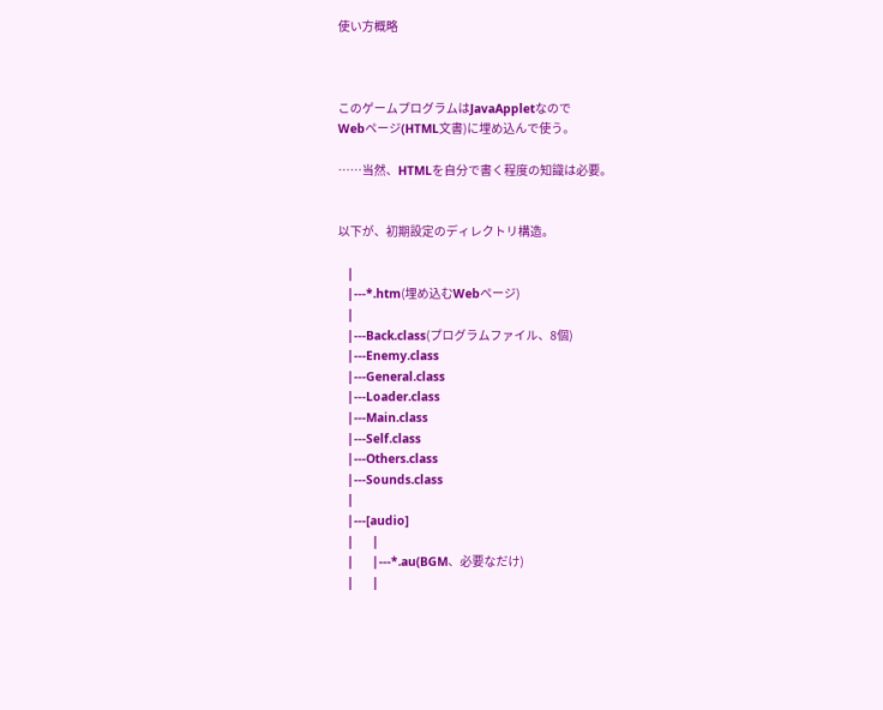使い方概略



このゲームプログラムはJavaAppletなので
Webページ(HTML文書)に埋め込んで使う。

……当然、HTMLを自分で書く程度の知識は必要。


以下が、初期設定のディレクトリ構造。

   |
   |---*.htm(埋め込むWebページ)
   |
   |---Back.class(プログラムファイル、8個)
   |---Enemy.class
   |---General.class
   |---Loader.class
   |---Main.class
   |---Self.class
   |---Others.class
   |---Sounds.class
   |
   |---[audio]
   |      |
   |      |---*.au(BGM、必要なだけ)
   |      |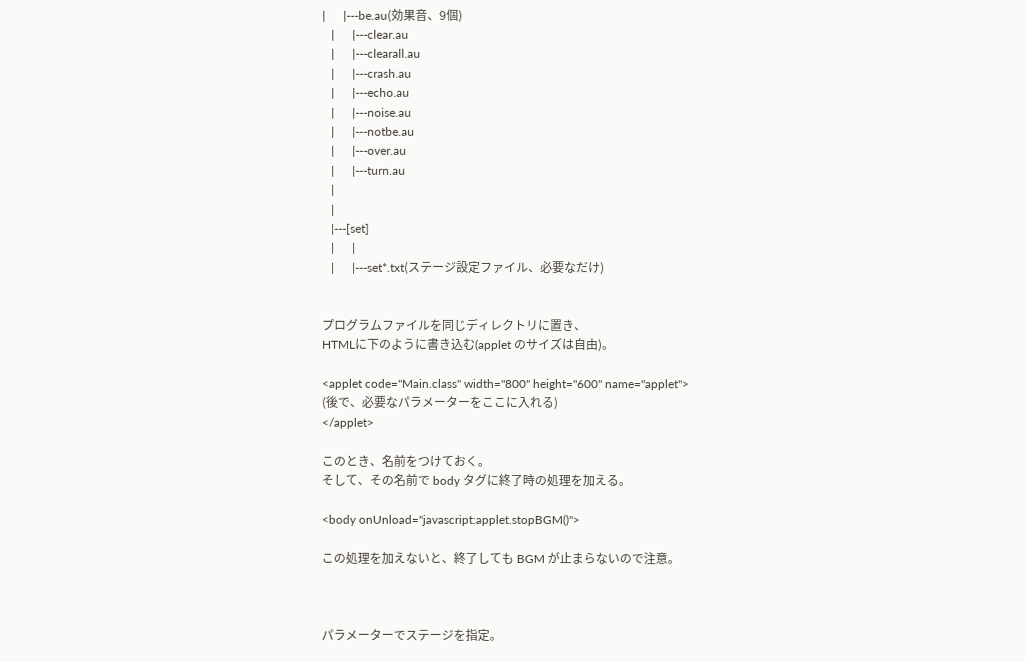|      |---be.au(効果音、9個)
   |      |---clear.au
   |      |---clearall.au
   |      |---crash.au
   |      |---echo.au
   |      |---noise.au
   |      |---notbe.au
   |      |---over.au
   |      |---turn.au
   |
   |
   |---[set]
   |      |
   |      |---set*.txt(ステージ設定ファイル、必要なだけ)


プログラムファイルを同じディレクトリに置き、
HTMLに下のように書き込む(applet のサイズは自由)。

<applet code="Main.class" width="800" height="600" name="applet">
(後で、必要なパラメーターをここに入れる)
</applet>

このとき、名前をつけておく。
そして、その名前で body タグに終了時の処理を加える。

<body onUnload="javascript:applet.stopBGM()">

この処理を加えないと、終了しても BGM が止まらないので注意。



パラメーターでステージを指定。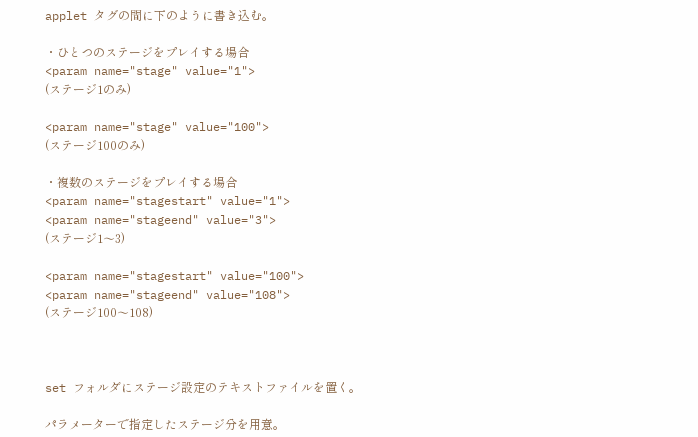applet タグの間に下のように書き込む。

・ひとつのステージをプレイする場合
<param name="stage" value="1">
(ステージ1のみ)

<param name="stage" value="100">
(ステージ100のみ)

・複数のステージをプレイする場合
<param name="stagestart" value="1">
<param name="stageend" value="3">
(ステージ1〜3)

<param name="stagestart" value="100">
<param name="stageend" value="108">
(ステージ100〜108)



set フォルダにステージ設定のテキストファイルを置く。

パラメーターで指定したステージ分を用意。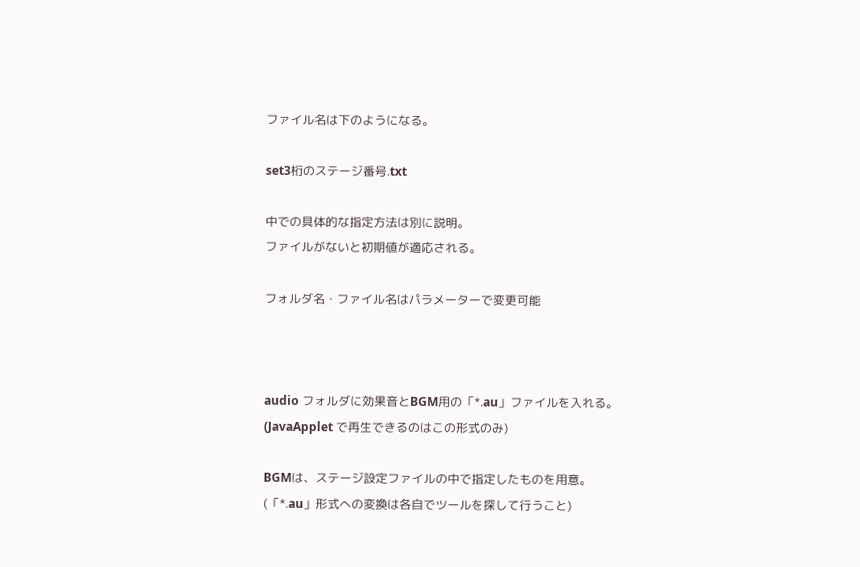ファイル名は下のようになる。

set3桁のステージ番号.txt

中での具体的な指定方法は別に説明。
ファイルがないと初期値が適応される。

フォルダ名・ファイル名はパラメーターで変更可能



audio フォルダに効果音とBGM用の「*.au」ファイルを入れる。
(JavaApplet で再生できるのはこの形式のみ)

BGMは、ステージ設定ファイルの中で指定したものを用意。
(「*.au」形式への変換は各自でツールを探して行うこと)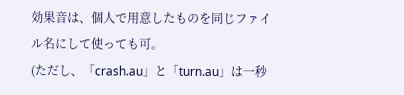効果音は、個人で用意したものを同じファイル名にして使っても可。
(ただし、「crash.au」と「turn.au」は一秒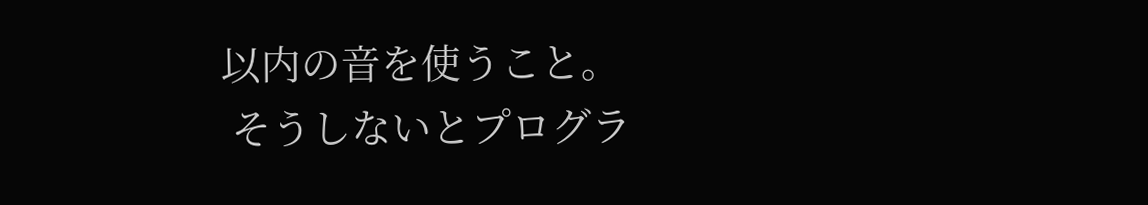以内の音を使うこと。
 そうしないとプログラ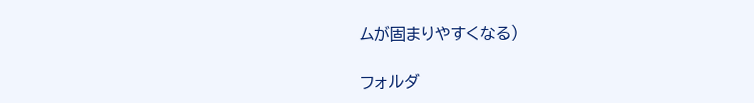ムが固まりやすくなる)

フォルダ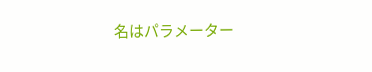名はパラメーター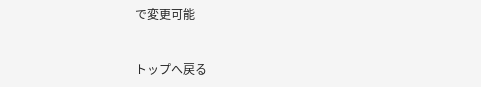で変更可能


トップへ戻る